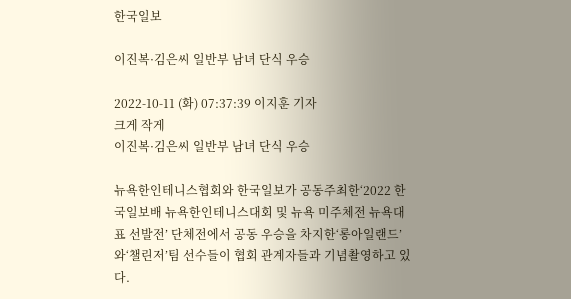한국일보

이진복·김은씨 일반부 남녀 단식 우승

2022-10-11 (화) 07:37:39 이지훈 기자
크게 작게
이진복·김은씨 일반부 남녀 단식 우승

뉴욕한인테니스협회와 한국일보가 공동주최한‘2022 한국일보배 뉴욕한인테니스대회 및 뉴욕 미주체전 뉴욕대표 선발전’ 단체전에서 공동 우승을 차지한‘롱아일랜드’와‘챌린저’팀 선수들이 협회 관계자들과 기념촬영하고 있다.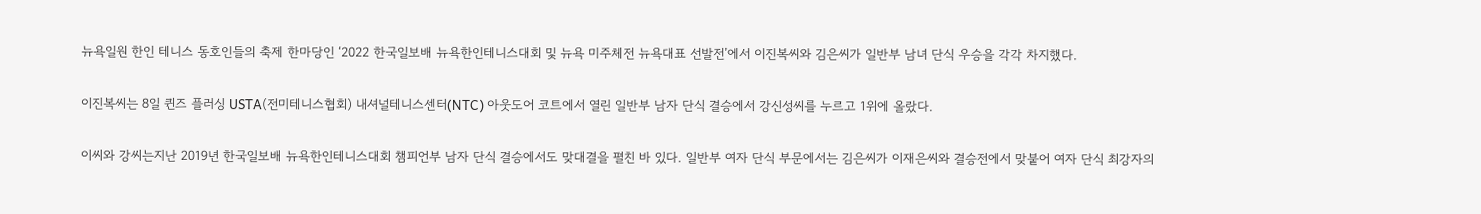뉴욕일원 한인 테니스 동호인들의 축제 한마당인 ‘2022 한국일보배 뉴욕한인테니스대회 및 뉴욕 미주체전 뉴욕대표 선발전’에서 이진복씨와 김은씨가 일반부 남녀 단식 우승을 각각 차지했다.

이진복씨는 8일 퀸즈 플러싱 USTA(전미테니스협회) 내셔널테니스센터(NTC) 아웃도어 코트에서 열린 일반부 남자 단식 결승에서 강신성씨를 누르고 1위에 올랐다.

이씨와 강씨는지난 2019년 한국일보배 뉴욕한인테니스대회 챔피언부 남자 단식 결승에서도 맞대결을 펼친 바 있다. 일반부 여자 단식 부문에서는 김은씨가 이재은씨와 결승전에서 맞붙어 여자 단식 최강자의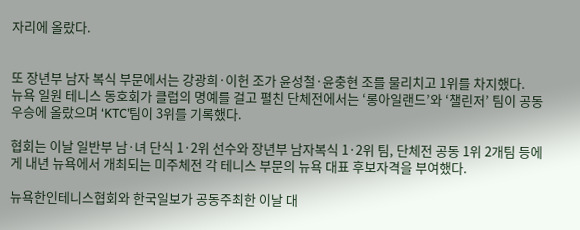자리에 올랐다.


또 장년부 남자 복식 부문에서는 강광희·이헌 조가 윤성철·윤충현 조를 물리치고 1위를 차지했다.
뉴욕 일원 테니스 동호회가 클럽의 명예를 걸고 펼친 단체전에서는 ‘롱아일랜드’와 ‘챌린저’ 팀이 공동 우승에 올랐으며 ‘KTC’팀이 3위를 기록했다.

협회는 이날 일반부 남·녀 단식 1·2위 선수와 장년부 남자복식 1·2위 팀, 단체전 공동 1위 2개팀 등에게 내년 뉴욕에서 개최되는 미주체전 각 테니스 부문의 뉴욕 대표 후보자격을 부여했다.

뉴욕한인테니스협회와 한국일보가 공동주최한 이날 대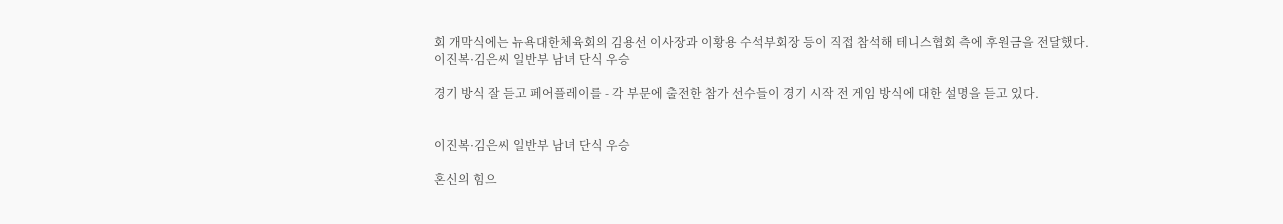회 개막식에는 뉴욕대한체육회의 김용선 이사장과 이황용 수석부회장 등이 직접 참석해 테니스협회 측에 후원금을 전달했다.
이진복·김은씨 일반부 남녀 단식 우승

경기 방식 잘 듣고 페어플레이를 - 각 부문에 출전한 참가 선수들이 경기 시작 전 게임 방식에 대한 설명을 듣고 있다.


이진복·김은씨 일반부 남녀 단식 우승

혼신의 힘으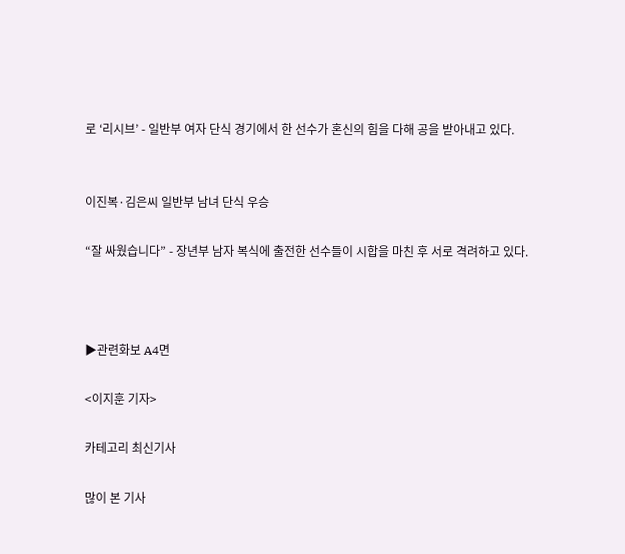로 ‘리시브’ - 일반부 여자 단식 경기에서 한 선수가 혼신의 힘을 다해 공을 받아내고 있다.


이진복·김은씨 일반부 남녀 단식 우승

“잘 싸웠습니다” - 장년부 남자 복식에 출전한 선수들이 시합을 마친 후 서로 격려하고 있다.



▶관련화보 A4면

<이지훈 기자>

카테고리 최신기사

많이 본 기사